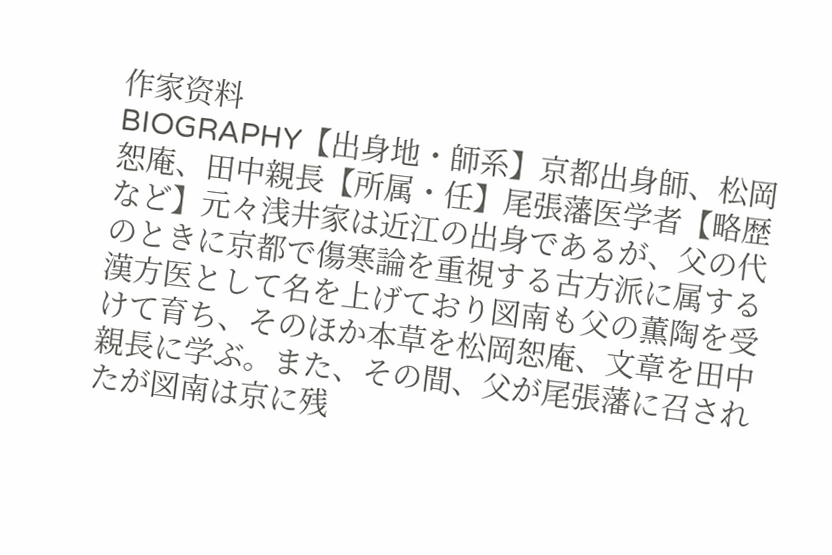作家资料
BIOGRAPHY【出身地・師系】京都出身師、松岡恕庵、田中親長【所属・任】尾張藩医学者【略歴など】元々浅井家は近江の出身であるが、父の代のときに京都で傷寒論を重視する古方派に属する漢方医として名を上げており図南も父の薫陶を受けて育ち、そのほか本草を松岡恕庵、文章を田中親長に学ぶ。また、その間、父が尾張藩に召されたが図南は京に残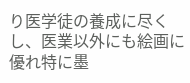り医学徒の養成に尽くし、医業以外にも絵画に優れ特に墨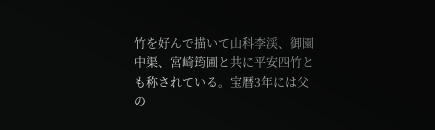竹を好んで描いて山科李渓、御園中渠、宮崎筠圃と共に平安四竹とも称されている。宝暦3年には父の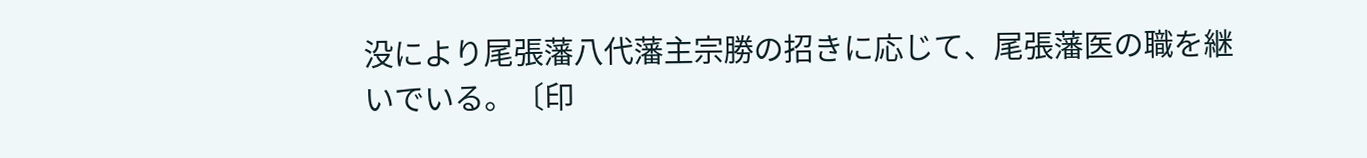没により尾張藩八代藩主宗勝の招きに応じて、尾張藩医の職を継いでいる。〔印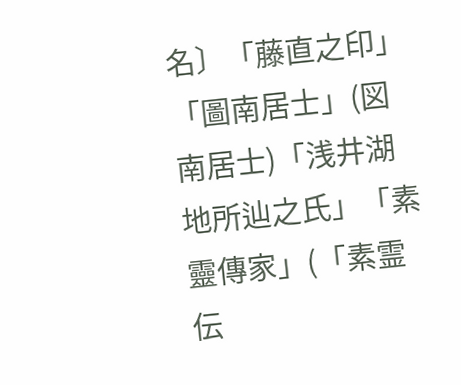名〕「藤直之印」「圖南居士」(図南居士)「浅井湖地所辿之氏」「素靈傳家」(「素霊伝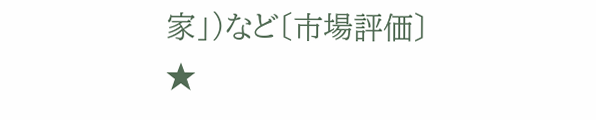家」)など〔市場評価〕★